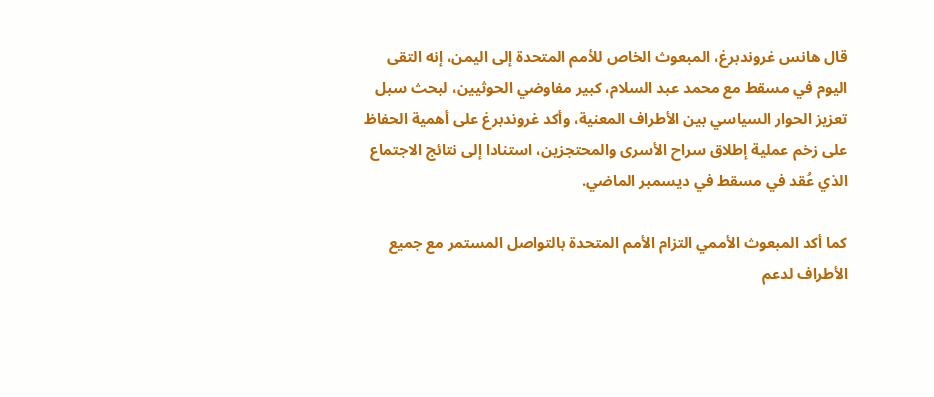قال هانس غروندبرغ، المبعوث الخاص للأمم المتحدة إلى اليمن، إنه التقى اليوم في مسقط مع محمد عبد السلام، كبير مفاوضي الحوثيين، لبحث سبل تعزيز الحوار السياسي بين الأطراف المعنية، وأكد غروندبرغ على أهمية الحفاظ على زخم عملية إطلاق سراح الأسرى والمحتجزين، استنادا إلى نتائج الاجتماع الذي عُقد في مسقط في ديسمبر الماضي.

كما أكد المبعوث الأممي التزام الأمم المتحدة بالتواصل المستمر مع جميع الأطراف لدعم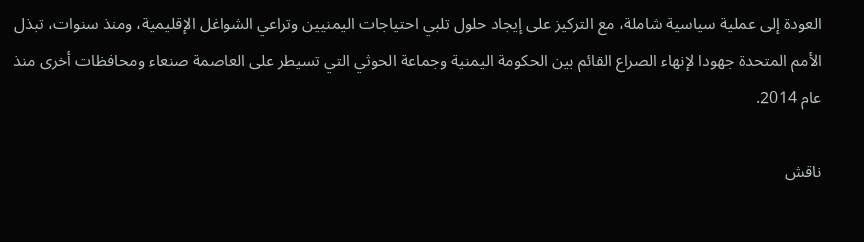العودة إلى عملية سياسية شاملة، مع التركيز على إيجاد حلول تلبي احتياجات اليمنيين وتراعي الشواغل الإقليمية، ومنذ سنوات، تبذل الأمم المتحدة جهودا لإنهاء الصراع القائم بين الحكومة اليمنية وجماعة الحوثي التي تسيطر على العاصمة صنعاء ومحافظات أخرى منذ عام 2014.

ناقش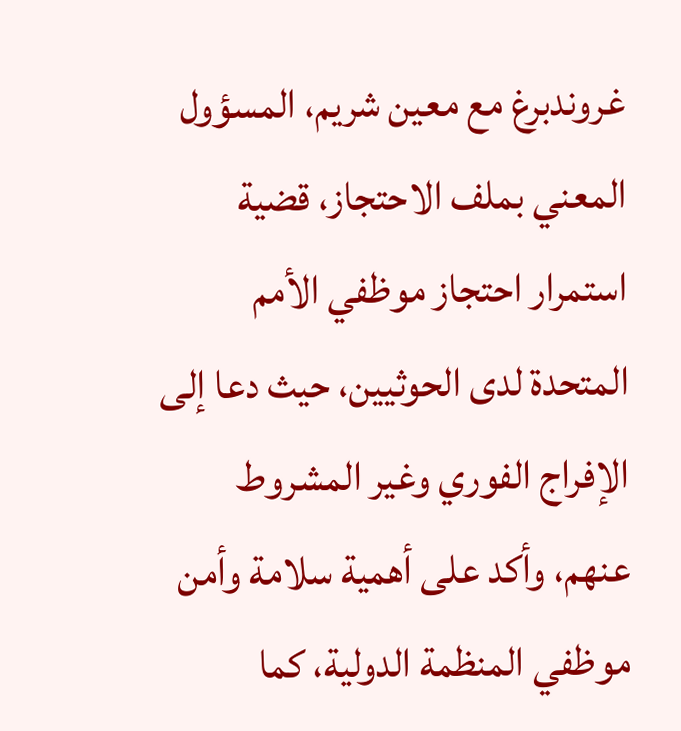غروندبرغ مع معين شريم، المسؤول المعني بملف الاحتجاز، قضية استمرار احتجاز موظفي الأمم المتحدة لدى الحوثيين، حيث دعا إلى الإفراج الفوري وغير المشروط عنهم، وأكد على أهمية سلامة وأمن موظفي المنظمة الدولية، كما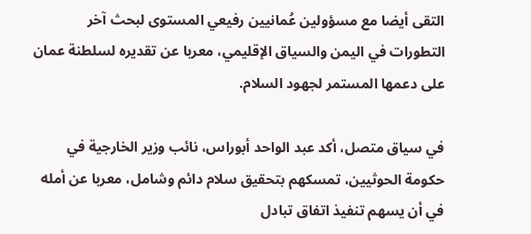التقى أيضا مع مسؤولين عُمانيين رفيعي المستوى لبحث آخر التطورات في اليمن والسياق الإقليمي، معربا عن تقديره لسلطنة عمان على دعمها المستمر لجهود السلام.

في سياق متصل، أكد عبد الواحد أبوراس، نائب وزير الخارجية في حكومة الحوثيين، تمسكهم بتحقيق سلام دائم وشامل، معربا عن أمله في أن يسهم تنفيذ اتفاق تبادل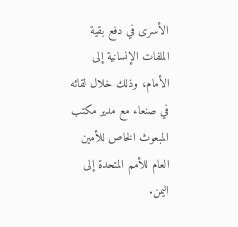الأسرى في دفع بقية الملفات الإنسانية إلى الأمام، وذلك خلال لقائه في صنعاء مع مدير مكتب المبعوث الخاص للأمين العام للأمم المتحدة إلى اليمن.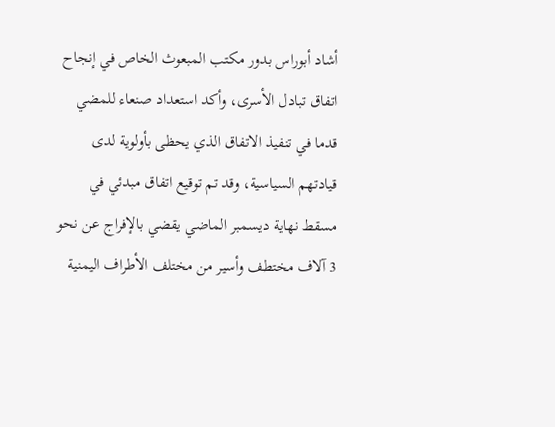أشاد أبوراس بدور مكتب المبعوث الخاص في إنجاح اتفاق تبادل الأسرى، وأكد استعداد صنعاء للمضي قدما في تنفيذ الاتفاق الذي يحظى بأولوية لدى قيادتهم السياسية، وقد تم توقيع اتفاق مبدئي في مسقط نهاية ديسمبر الماضي يقضي بالإفراج عن نحو 3 آلاف مختطف وأسير من مختلف الأطراف اليمنية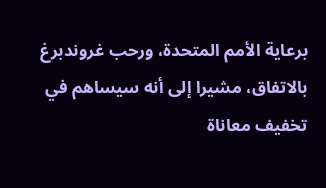برعاية الأمم المتحدة، ورحب غروندبرغ بالاتفاق، مشيرا إلى أنه سيساهم في تخفيف معاناة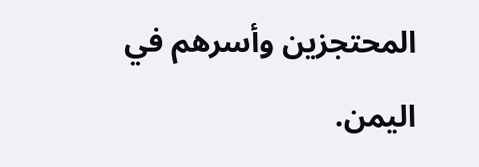المحتجزين وأسرهم في اليمن.